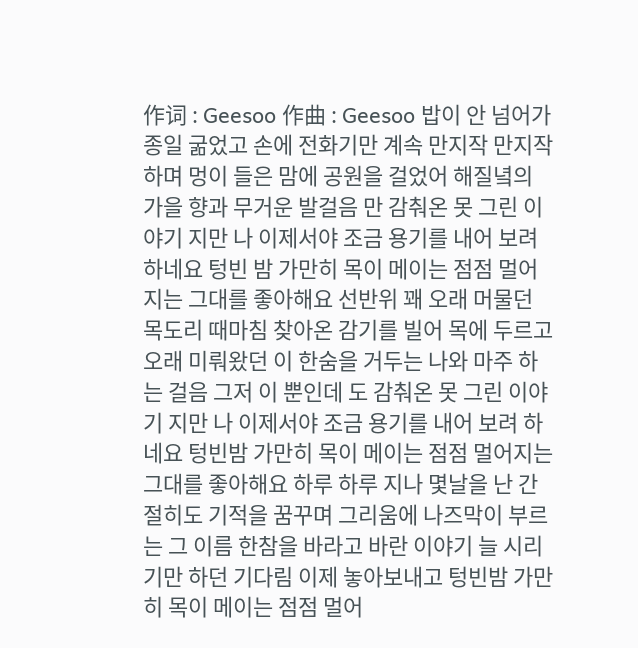作词 : Geesoo 作曲 : Geesoo 밥이 안 넘어가 종일 굶었고 손에 전화기만 계속 만지작 만지작 하며 멍이 들은 맘에 공원을 걸었어 해질녘의 가을 향과 무거운 발걸음 만 감춰온 못 그린 이야기 지만 나 이제서야 조금 용기를 내어 보려 하네요 텅빈 밤 가만히 목이 메이는 점점 멀어지는 그대를 좋아해요 선반위 꽤 오래 머물던 목도리 때마침 찾아온 감기를 빌어 목에 두르고 오래 미뤄왔던 이 한숨을 거두는 나와 마주 하는 걸음 그저 이 뿐인데 도 감춰온 못 그린 이야기 지만 나 이제서야 조금 용기를 내어 보려 하네요 텅빈밤 가만히 목이 메이는 점점 멀어지는 그대를 좋아해요 하루 하루 지나 몇날을 난 간절히도 기적을 꿈꾸며 그리움에 나즈막이 부르는 그 이름 한참을 바라고 바란 이야기 늘 시리기만 하던 기다림 이제 놓아보내고 텅빈밤 가만히 목이 메이는 점점 멀어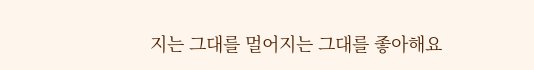지는 그대를 멀어지는 그대를 좋아해요